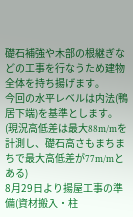礎石補強や木部の根継ぎなどの工事を行なうため建物全体を持ち揚げます。
今回の水平レベルは内法(鴨居下端)を基準とします。(現況高低差は最大88m/mを計測し、礎石高さもまちまちで最大高低差が77m/mとある)
8月29日より揚屋工事の準備(資材搬入・柱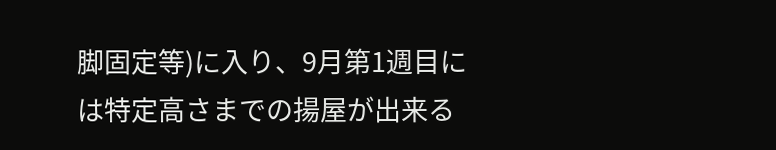脚固定等)に入り、9月第1週目には特定高さまでの揚屋が出来る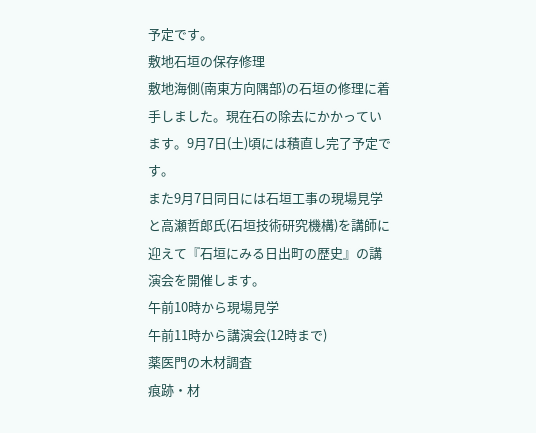予定です。
敷地石垣の保存修理
敷地海側(南東方向隅部)の石垣の修理に着手しました。現在石の除去にかかっています。9月7日(土)頃には積直し完了予定です。
また9月7日同日には石垣工事の現場見学と高瀬哲郎氏(石垣技術研究機構)を講師に迎えて『石垣にみる日出町の歴史』の講演会を開催します。
午前10時から現場見学
午前11時から講演会(12時まで)
薬医門の木材調査
痕跡・材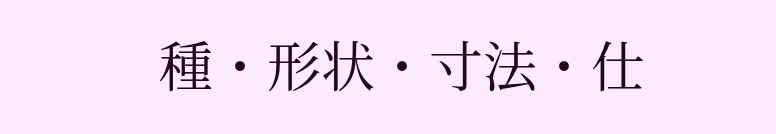種・形状・寸法・仕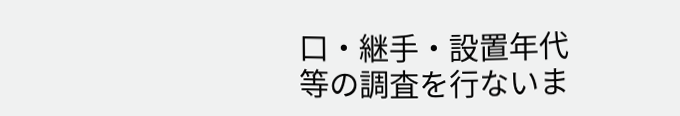口・継手・設置年代等の調査を行ないま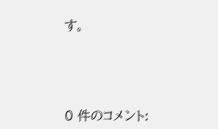す。





0 件のコメント: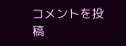コメントを投稿